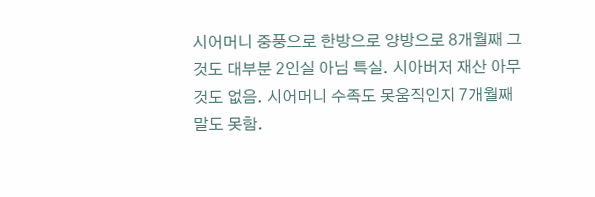시어머니 중풍으로 한방으로 양방으로 8개월째 그것도 대부분 2인실 아님 특실. 시아버저 재산 아무것도 없음. 시어머니 수족도 못움직인지 7개월째 말도 못함.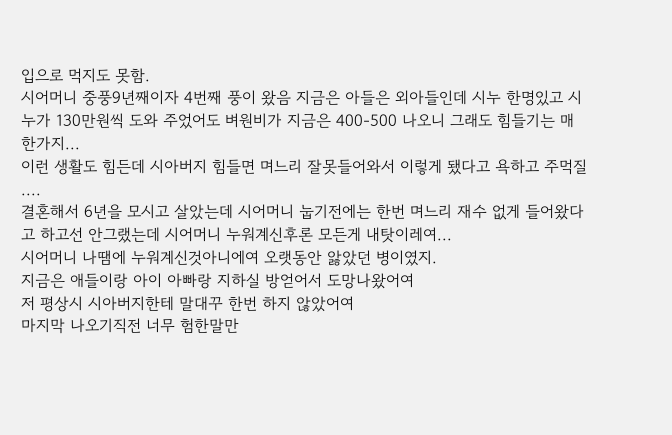입으로 먹지도 못함.
시어머니 중풍9년째이자 4번째 풍이 왔음 지금은 아들은 외아들인데 시누 한명있고 시누가 130만원씩 도와 주었어도 벼원비가 지금은 400-500 나오니 그래도 힘들기는 매 한가지...
이런 생활도 힘든데 시아버지 힘들면 며느리 잘못들어와서 이렇게 됐다고 욕하고 주먹질 ....
결혼해서 6년을 모시고 살았는데 시어머니 눕기전에는 한번 며느리 재수 없게 들어왔다고 하고선 안그랬는데 시어머니 누워계신후론 모든게 내탓이레여...
시어머니 나땜에 누워계신것아니에여 오랫동안 앓았던 병이였지.
지금은 애들이랑 아이 아빠랑 지하실 방얻어서 도망나왔어여
저 평상시 시아버지한테 말대꾸 한번 하지 않았어여
마지막 나오기직전 너무 험한말만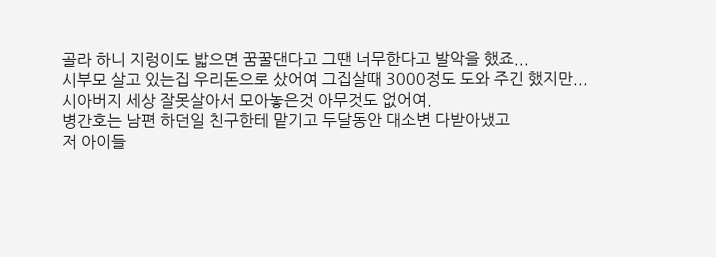골라 하니 지렁이도 밟으면 꿈꿀댄다고 그땐 너무한다고 발악을 했죠...
시부모 살고 있는집 우리돈으로 샀어여 그집살때 3000정도 도와 주긴 했지만...
시아버지 세상 잘못살아서 모아놓은것 아무것도 없어여.
병간호는 남편 하던일 친구한테 맡기고 두달동안 대소변 다받아냈고
저 아이들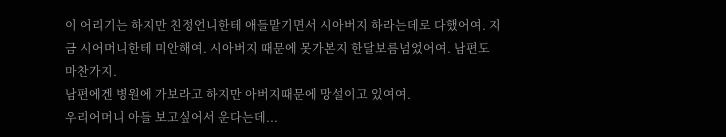이 어리기는 하지만 친정언니한테 애들맡기면서 시아버지 하라는데로 다했어여. 지금 시어머니한테 미안해여. 시아버지 때문에 못가본지 한달보름넘었어여. 남편도 마찬가지.
남편에겐 병원에 가보라고 하지만 아버지때문에 망설이고 있여여.
우리어머니 아들 보고싶어서 운다는데...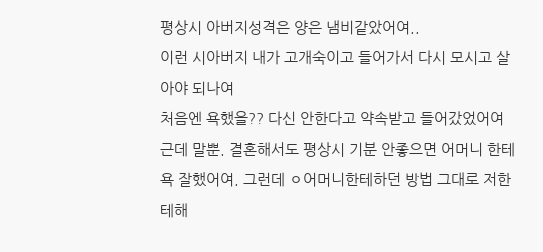평상시 아버지성격은 양은 냄비같았어여..
이런 시아버지 내가 고개숙이고 들어가서 다시 모시고 살아야 되나여
처음엔 욕했을?? 다신 안한다고 약속받고 들어갔었어여
근데 말뿐. 결혼해서도 평상시 기분 안좋으면 어머니 한테 욕 잘했어여. 그런데 ㅇ어머니한테하던 방법 그대로 저한테해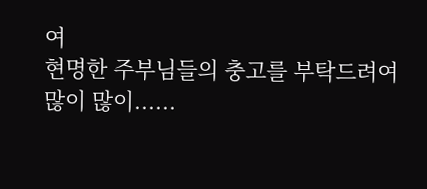여
현명한 주부님들의 충고를 부탁드려여
많이 많이......